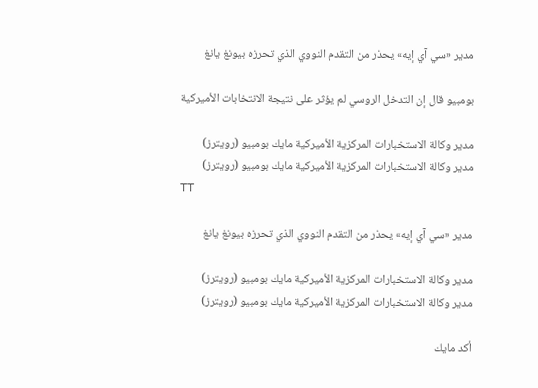مدير «سي آي إيه» يحذر من التقدم النووي الذي تحرزه بيونغ يانغ

بومبيو قال إن التدخل الروسي لم يؤثر على نتيجة الانتخابات الأميركية

مدير وكالة الاستخبارات المركزية الأميركية مايك بومبيو (رويترز)
مدير وكالة الاستخبارات المركزية الأميركية مايك بومبيو (رويترز)
TT

مدير «سي آي إيه» يحذر من التقدم النووي الذي تحرزه بيونغ يانغ

مدير وكالة الاستخبارات المركزية الأميركية مايك بومبيو (رويترز)
مدير وكالة الاستخبارات المركزية الأميركية مايك بومبيو (رويترز)

أكد مايك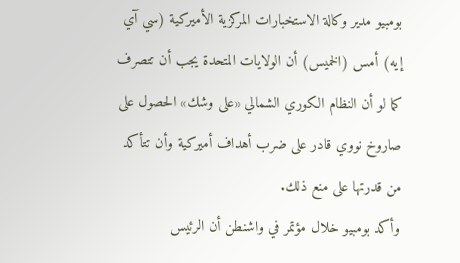بومبيو مدير وكالة الاستخبارات المركزية الأميركية (سي آي إيه) أمس (الخميس) أن الولايات المتحدة يجب أن تتصرف كما لو أن النظام الكوري الشمالي «على وشك» الحصول على صاروخ نووي قادر على ضرب أهداف أميركية وأن تتأكد من قدرتها على منع ذلك.
وأكد بومبيو خلال مؤتمر في واشنطن أن الرئيس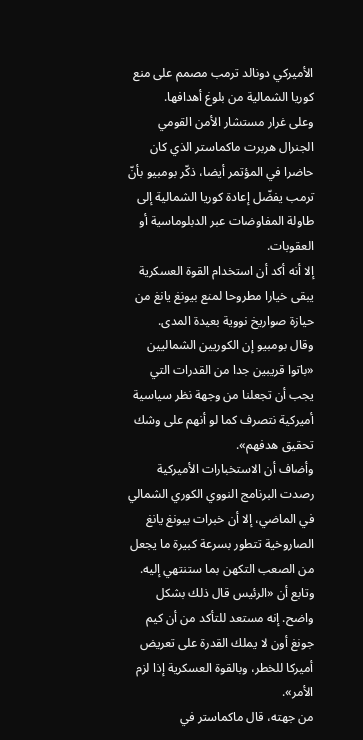الأميركي دونالد ترمب مصمم على منع كوريا الشمالية من بلوغ أهدافها.
وعلى غرار مستشار الأمن القومي الجنرال هربرت ماكماستر الذي كان حاضرا في المؤتمر أيضا، ذكّر بومبيو بأنّ ترمب يفضّل إعادة كوريا الشمالية إلى طاولة المفاوضات عبر الدبلوماسية أو العقوبات.
إلا أنه أكد أن استخدام القوة العسكرية يبقى خيارا مطروحا لمنع بيونغ يانغ من حيازة صواريخ نووية بعيدة المدى.
وقال بومبيو إن الكوريين الشماليين «باتوا قريبين جدا من القدرات التي يجب أن تجعلنا من وجهة نظر سياسية أميركية نتصرف كما لو أنهم على وشك تحقيق هدفهم».
وأضاف أن الاستخبارات الأميركية رصدت البرنامج النووي الكوري الشمالي في الماضي، إلا أن خبرات بيونغ يانغ الصاروخية تتطور بسرعة كبيرة ما يجعل من الصعب التكهن بما ستنتهي إليه.
وتابع أن «الرئيس قال ذلك بشكل واضح. إنه مستعد للتأكد من أن كيم جونغ أون لا يملك القدرة على تعريض أميركا للخطر، وبالقوة العسكرية إذا لزم الأمر».
من جهته، قال ماكماستر في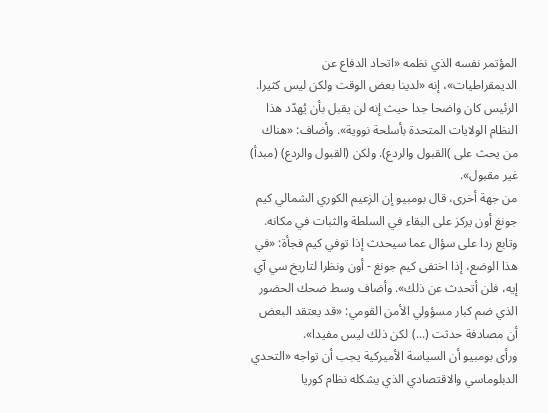المؤتمر نفسه الذي نظمه «اتحاد الدفاع عن الديمقراطيات»، إنه «لدينا بعض الوقت ولكن ليس كثيرا. الرئيس كان واضحا جدا حيث إنه لن يقبل بأن يُهدّد هذا النظام الولايات المتحدة بأسلحة نووية». وأضاف: «هناك من يحث على )القبول والردع). ولكن (القبول والردع) (مبدأ) غير مقبول».
من جهة أخرى، قال بومبيو إن الزعيم الكوري الشمالي كيم جونغ أون يركز على البقاء في السلطة والثبات في مكانه.
وتابع ردا على سؤال عما سيحدث إذا توفي كيم فجأة: «في هذا الوضع، إذا اختفى كيم جونغ - أون ونظرا لتاريخ سي آي إيه، فلن أتحدث عن ذلك». وأضاف وسط ضحك الحضور الذي ضم كبار مسؤولي الأمن القومي: «قد يعتقد البعض أن مصادفة حدثت (...) لكن ذلك ليس مفيدا».
ورأى بومبيو أن السياسة الأميركية يجب أن تواجه «التحدي الدبلوماسي والاقتصادي الذي يشكله نظام كوريا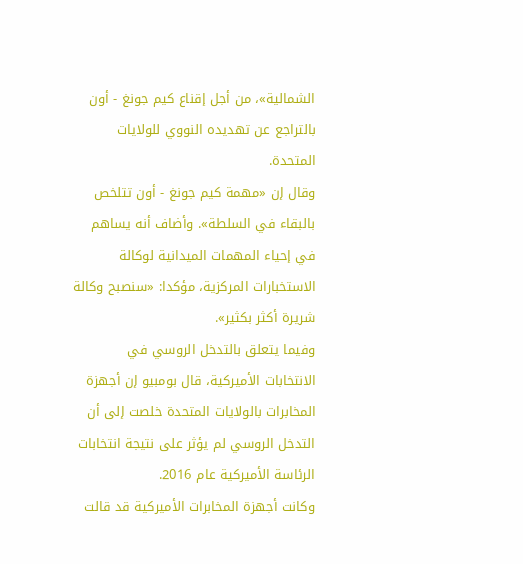الشمالية»، من أجل إقناع كيم جونغ - أون بالتراجع عن تهديده النووي للولايات المتحدة.
وقال إن «مهمة كيم جونغ - أون تتلخص بالبقاء في السلطة». وأضاف أنه يساهم في إحياء المهمات الميدانية لوكالة الاستخبارات المركزية، مؤكدا: «سنصبح وكالة شريرة أكثر بكثير».
وفيما يتعلق بالتدخل الروسي في الانتخابات الأميركية، قال بومبيو إن أجهزة المخابرات بالولايات المتحدة خلصت إلى أن التدخل الروسي لم يؤثر على نتيجة انتخابات الرئاسة الأميركية عام 2016.
وكانت أجهزة المخابرات الأميركية قد قالت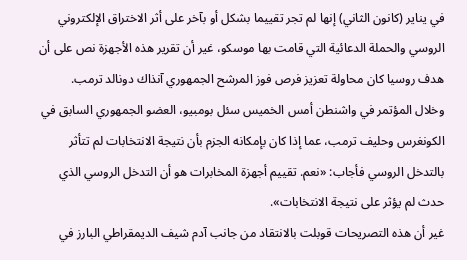في يناير (كانون الثاني) إنها لم تجر تقييما بشكل أو بآخر على أثر الاختراق الإلكتروني الروسي والحملة الدعائية التي قامت بها موسكو، غير أن تقرير هذه الأجهزة نص على أن هدف روسيا كان محاولة تعزيز فرص فوز المرشح الجمهوري آنذاك دونالد ترمب.
وخلال المؤتمر في واشنطن أمس الخميس سئل بومبيو، العضو الجمهوري السابق في الكونغرس وحليف ترمب، عما إذا كان بإمكانه الجزم بأن نتيجة الانتخابات لم تتأثر بالتدخل الروسي فأجاب: «نعم. تقييم أجهزة المخابرات هو أن التدخل الروسي الذي حدث لم يؤثر على نتيجة الانتخابات».
غير أن هذه التصريحات قوبلت بالانتقاد من جانب آدم شيف الديمقراطي البارز في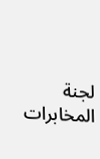لجنة المخابرات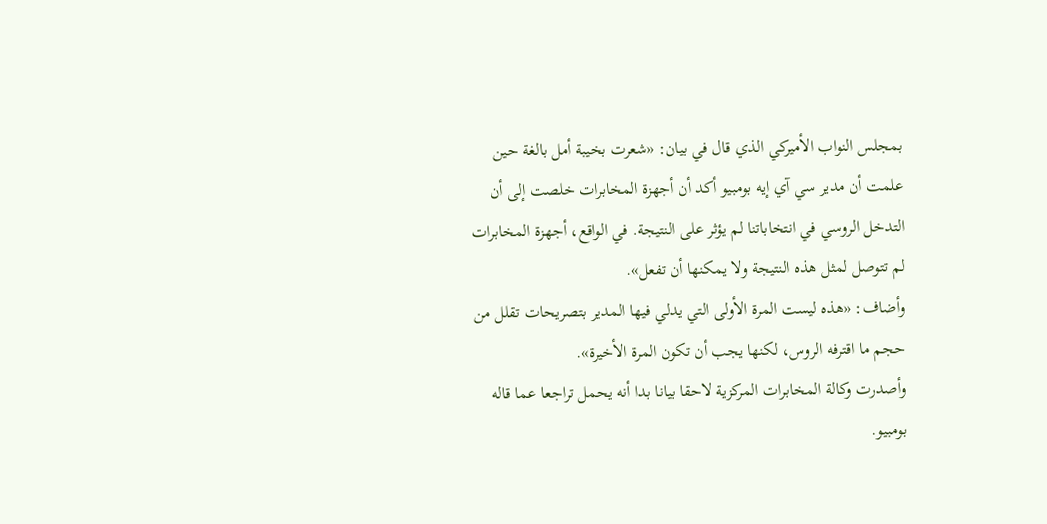بمجلس النواب الأميركي الذي قال في بيان: «شعرت بخيبة أمل بالغة حين علمت أن مدير سي آي إيه بومبيو أكد أن أجهزة المخابرات خلصت إلى أن التدخل الروسي في انتخاباتنا لم يؤثر على النتيجة. في الواقع، أجهزة المخابرات لم تتوصل لمثل هذه النتيجة ولا يمكنها أن تفعل».
وأضاف: «هذه ليست المرة الأولى التي يدلي فيها المدير بتصريحات تقلل من حجم ما اقترفه الروس، لكنها يجب أن تكون المرة الأخيرة».
وأصدرت وكالة المخابرات المركزية لاحقا بيانا بدا أنه يحمل تراجعا عما قاله بومبيو.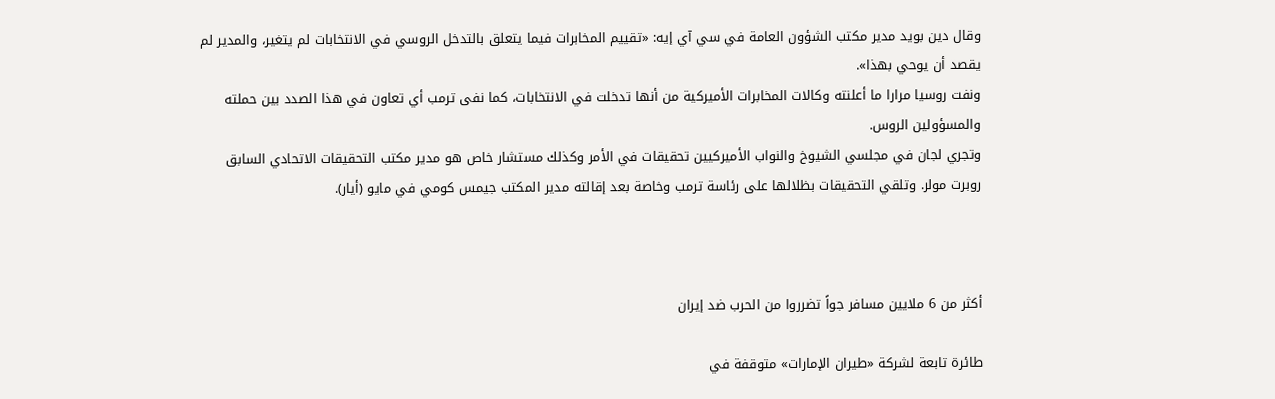وقال دين بويد مدير مكتب الشؤون العامة في سي آي إيه: «تقييم المخابرات فيما يتعلق بالتدخل الروسي في الانتخابات لم يتغير، والمدير لم يقصد أن يوحي بهذا».
ونفت روسيا مرارا ما أعلنته وكالات المخابرات الأميركية من أنها تدخلت في الانتخابات، كما نفى ترمب أي تعاون في هذا الصدد بين حملته والمسؤولين الروس.
وتجري لجان في مجلسي الشيوخ والنواب الأميركيين تحقيقات في الأمر وكذلك مستشار خاص هو مدير مكتب التحقيقات الاتحادي السابق روبرت مولر. وتلقي التحقيقات بظلالها على رئاسة ترمب وخاصة بعد إقالته مدير المكتب جيمس كومي في مايو (أيار).



أكثر من 6 ملايين مسافر جواً تضرروا من الحرب ضد إيران

طائرة تابعة لشركة «طيران الإمارات» متوقفة في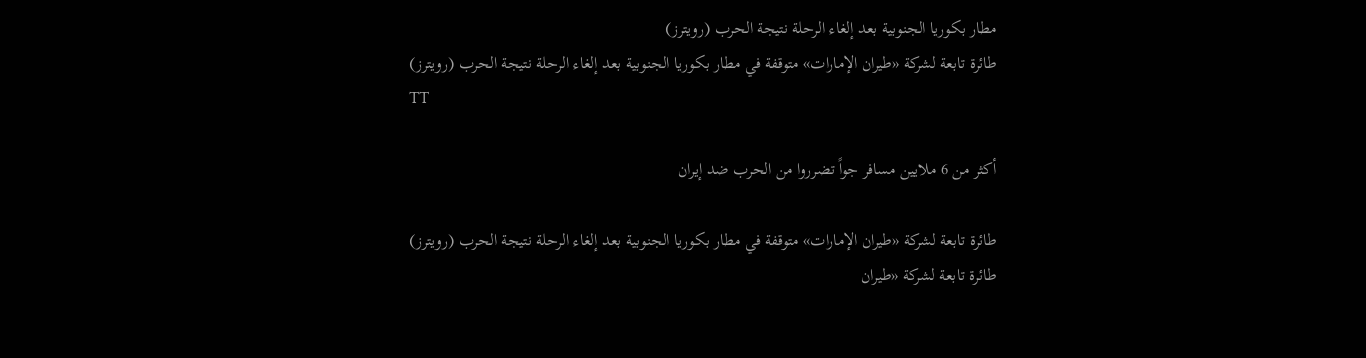مطار بكوريا الجنوبية بعد إلغاء الرحلة نتيجة الحرب (رويترز)
طائرة تابعة لشركة «طيران الإمارات» متوقفة في مطار بكوريا الجنوبية بعد إلغاء الرحلة نتيجة الحرب (رويترز)
TT

أكثر من 6 ملايين مسافر جواً تضرروا من الحرب ضد إيران

طائرة تابعة لشركة «طيران الإمارات» متوقفة في مطار بكوريا الجنوبية بعد إلغاء الرحلة نتيجة الحرب (رويترز)
طائرة تابعة لشركة «طيران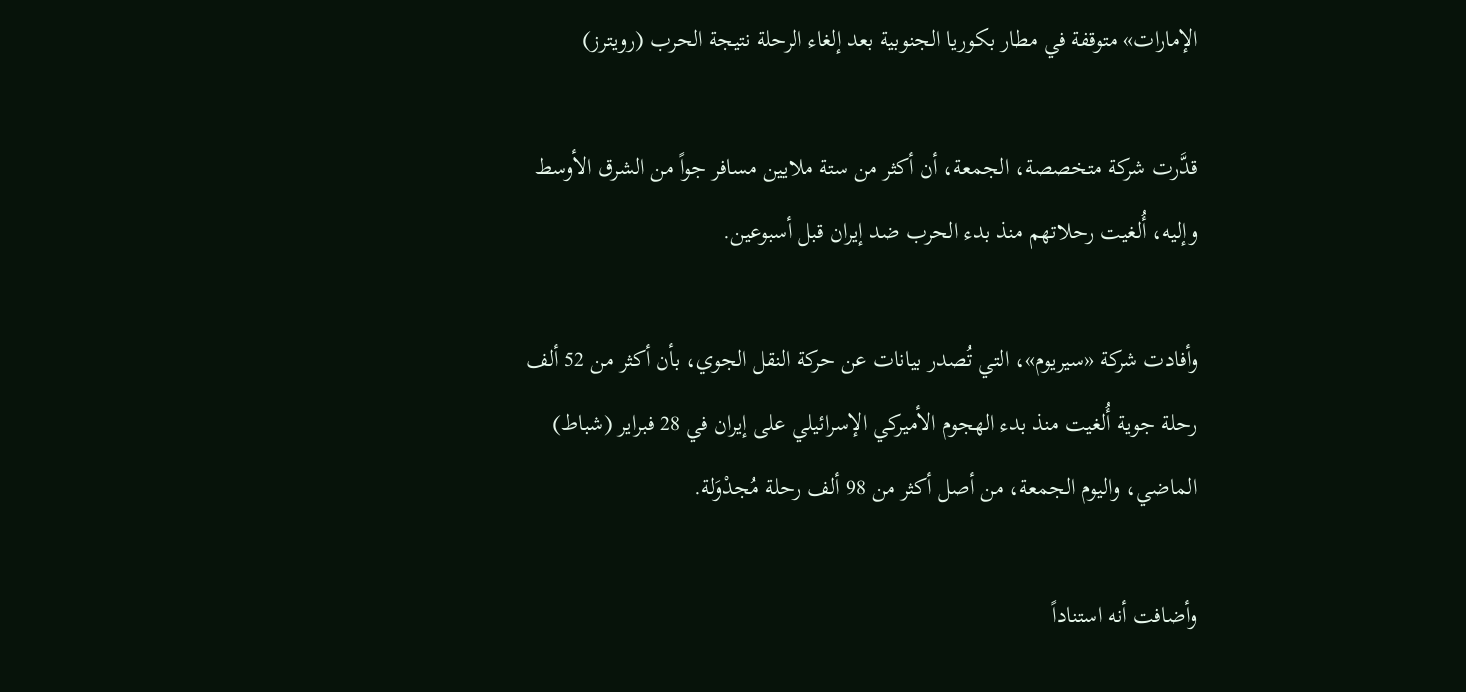الإمارات» متوقفة في مطار بكوريا الجنوبية بعد إلغاء الرحلة نتيجة الحرب (رويترز)

قدَّرت شركة متخصصة، الجمعة، أن أكثر من ستة ملايين مسافر جواً من الشرق الأوسط وإليه، أُلغيت رحلاتهم منذ بدء الحرب ضد إيران قبل أسبوعين.

وأفادت شركة «سيريوم»، التي تُصدر بيانات عن حركة النقل الجوي، بأن أكثر من 52 ألف رحلة جوية أُلغيت منذ بدء الهجوم الأميركي الإسرائيلي على إيران في 28 فبراير (شباط) الماضي، واليوم الجمعة، من أصل أكثر من 98 ألف رحلة مُجدْوَلة.

وأضافت أنه استناداً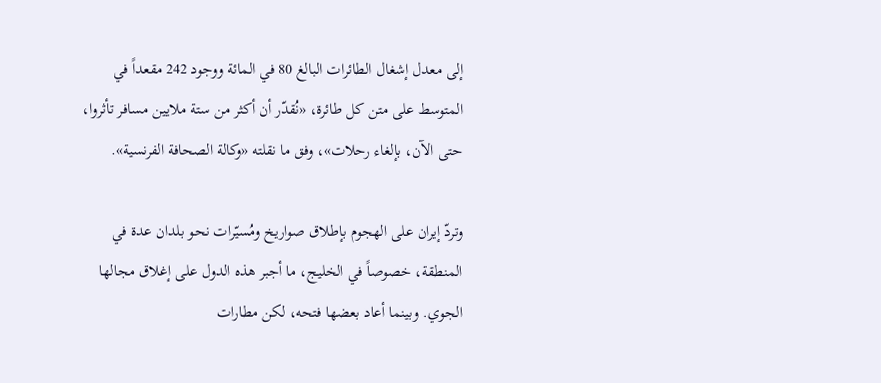إلى معدل إشغال الطائرات البالغ 80 في المائة ووجود 242 مقعداً في المتوسط على متن كل طائرة، «نُقدّر أن أكثر من ستة ملايين مسافر تأثروا، حتى الآن، بإلغاء رحلات»، وفق ما نقلته «وكالة الصحافة الفرنسية».

وتردّ إيران على الهجوم بإطلاق صواريخ ومُسيّرات نحو بلدان عدة في المنطقة، خصوصاً في الخليج، ما أجبر هذه الدول على إغلاق مجالها الجوي. وبينما أعاد بعضها فتحه، لكن مطارات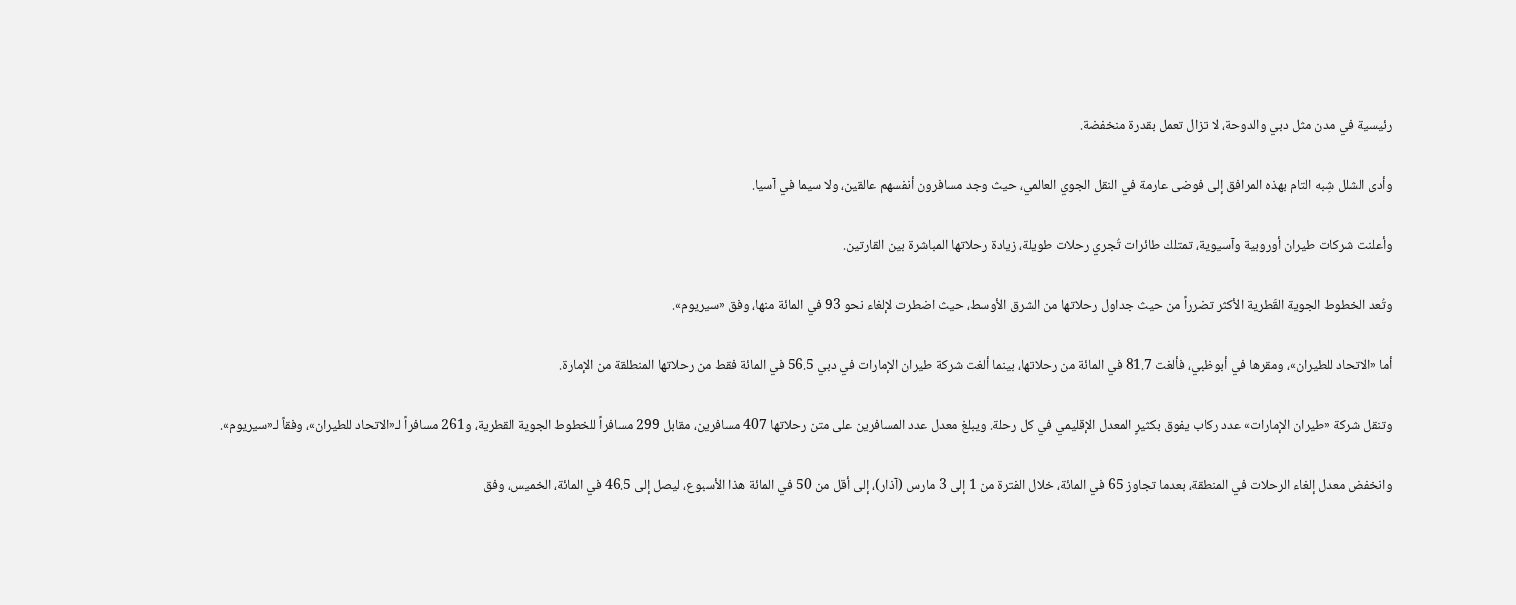رئيسية في مدن مثل دبي والدوحة، لا تزال تعمل بقدرة منخفضة.

وأدى الشلل شِبه التام بهذه المرافق إلى فوضى عارمة في النقل الجوي العالمي، حيث وجد مسافرون أنفسهم عالقين، ولا سيما في آسيا.

وأعلنت شركات طيران أوروبية وآسيوية، تمتلك طائرات تُجري رحلات طويلة، زيادة رحلاتها المباشرة بين القارتين.

وتُعد الخطوط الجوية القَطرية الأكثر تضرراً من حيث جداول رحلاتها من الشرق الأوسط، حيث اضطرت لإلغاء نحو 93 في المائة منها، وفق «سيريوم».

أما «الاتحاد للطيران»، ومقرها في أبوظبي، فألغت 81.7 في المائة من رحلاتها، بينما ألغت شركة طيران الإمارات في دبي 56.5 في المائة فقط من رحلاتها المنطلقة من الإمارة.

وتنقل شركة «طيران الإمارات» عدد ركاب يفوق بكثيرٍ المعدل الإقليمي في كل رحلة. ويبلغ معدل عدد المسافرين على متن رحلاتها 407 مسافرين، مقابل 299 مسافراً للخطوط الجوية القطرية، و261 مسافراً لـ«الاتحاد للطيران»، وفقاً لـ«سيريوم».

وانخفض معدل إلغاء الرحلات في المنطقة، بعدما تجاوز 65 في المائة، خلال الفترة من 1 إلى 3 مارس (آذار)، إلى أقل من 50 في المائة هذا الأسبوع، ليصل إلى 46.5 في المائة، الخميس، وفق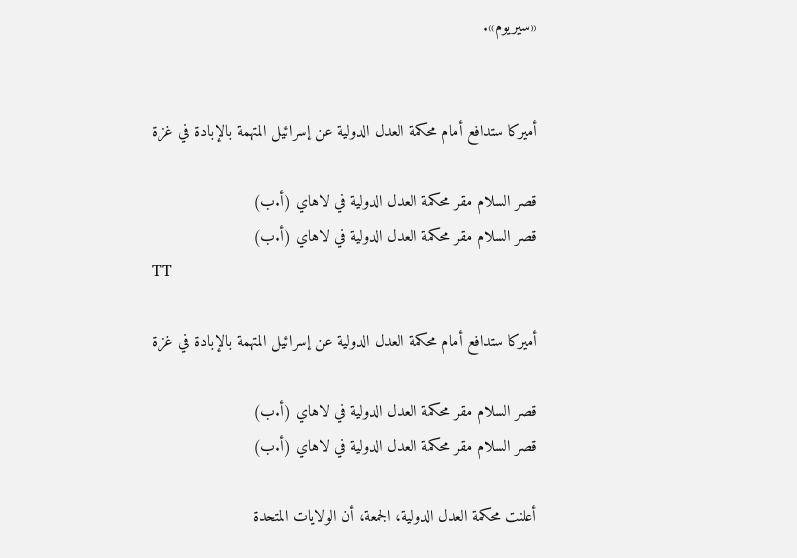«سيريوم».


أميركا ستدافع أمام محكمة العدل الدولية عن إسرائيل المتهمة بالإبادة في غزة

قصر السلام مقر محكمة العدل الدولية في لاهاي (أ.ب)
قصر السلام مقر محكمة العدل الدولية في لاهاي (أ.ب)
TT

أميركا ستدافع أمام محكمة العدل الدولية عن إسرائيل المتهمة بالإبادة في غزة

قصر السلام مقر محكمة العدل الدولية في لاهاي (أ.ب)
قصر السلام مقر محكمة العدل الدولية في لاهاي (أ.ب)

أعلنت محكمة العدل الدولية، الجمعة، أن الولايات المتحدة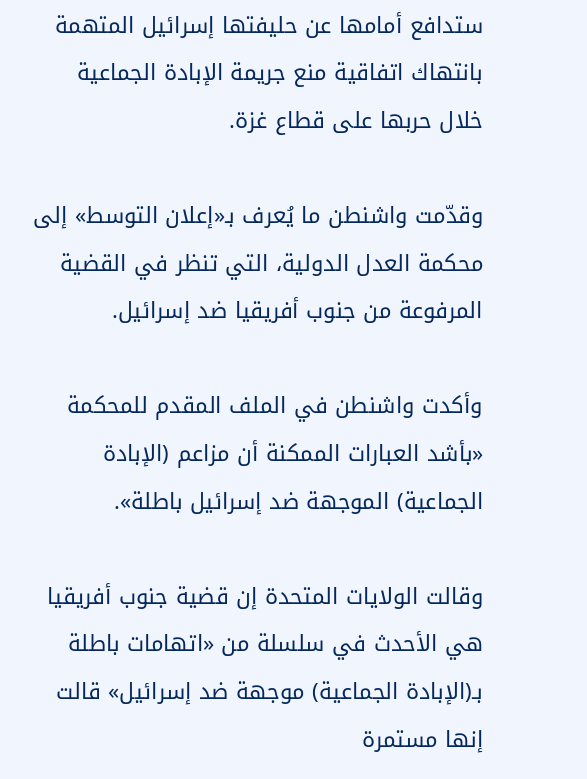ستدافع أمامها عن حليفتها إسرائيل المتهمة بانتهاك اتفاقية منع جريمة الإبادة الجماعية خلال حربها على قطاع غزة.

وقدّمت واشنطن ما يُعرف بـ«إعلان التوسط» إلى محكمة العدل الدولية، التي تنظر في القضية المرفوعة من جنوب أفريقيا ضد إسرائيل.

وأكدت واشنطن في الملف المقدم للمحكمة «بأشد العبارات الممكنة أن مزاعم (الإبادة الجماعية) الموجهة ضد إسرائيل باطلة».

وقالت الولايات المتحدة إن قضية جنوب أفريقيا هي الأحدث في سلسلة من «اتهامات باطلة بـ(الإبادة الجماعية) موجهة ضد إسرائيل» قالت إنها مستمرة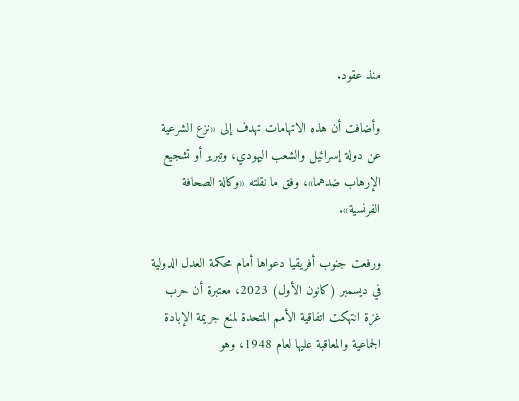منذ عقود.

وأضافت أن هذه الاتهامات تهدف إلى «نزع الشرعية عن دولة إسرائيل والشعب اليهودي، وتبرير أو تشجيع الإرهاب ضدهما»، وفق ما نقلته «وكالة الصحافة الفرنسية».

ورفعت جنوب أفريقيا دعواها أمام محكمة العدل الدولية في ديسمبر (كانون الأول) 2023، معتبرة أن حرب غزة انتهكت اتفاقية الأمم المتحدة لمنع جريمة الإبادة الجماعية والمعاقبة عليها لعام 1948، وهو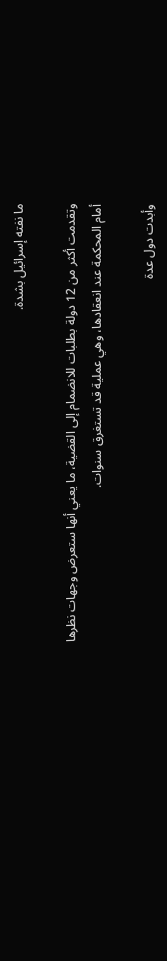ما نفته إسرائيل بشدة.

وتقدمت أكثر من 12 دولة بطلبات للانضمام إلى القضية، ما يعني أنها ستعرض وجهات نظرها أمام المحكمة عند انعقادها، وهي عملية قد تستغرق سنوات.

وأبدت دول عدة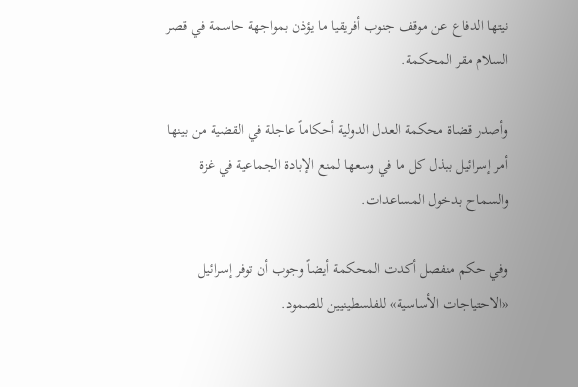نيتها الدفاع عن موقف جنوب أفريقيا ما يؤذن بمواجهة حاسمة في قصر السلام مقر المحكمة.

وأصدر قضاة محكمة العدل الدولية أحكاماً عاجلة في القضية من بينها أمر إسرائيل ببذل كل ما في وسعها لمنع الإبادة الجماعية في غزة والسماح بدخول المساعدات.

وفي حكم منفصل أكدت المحكمة أيضاً وجوب أن توفر إسرائيل «الاحتياجات الأساسية» للفلسطينيين للصمود.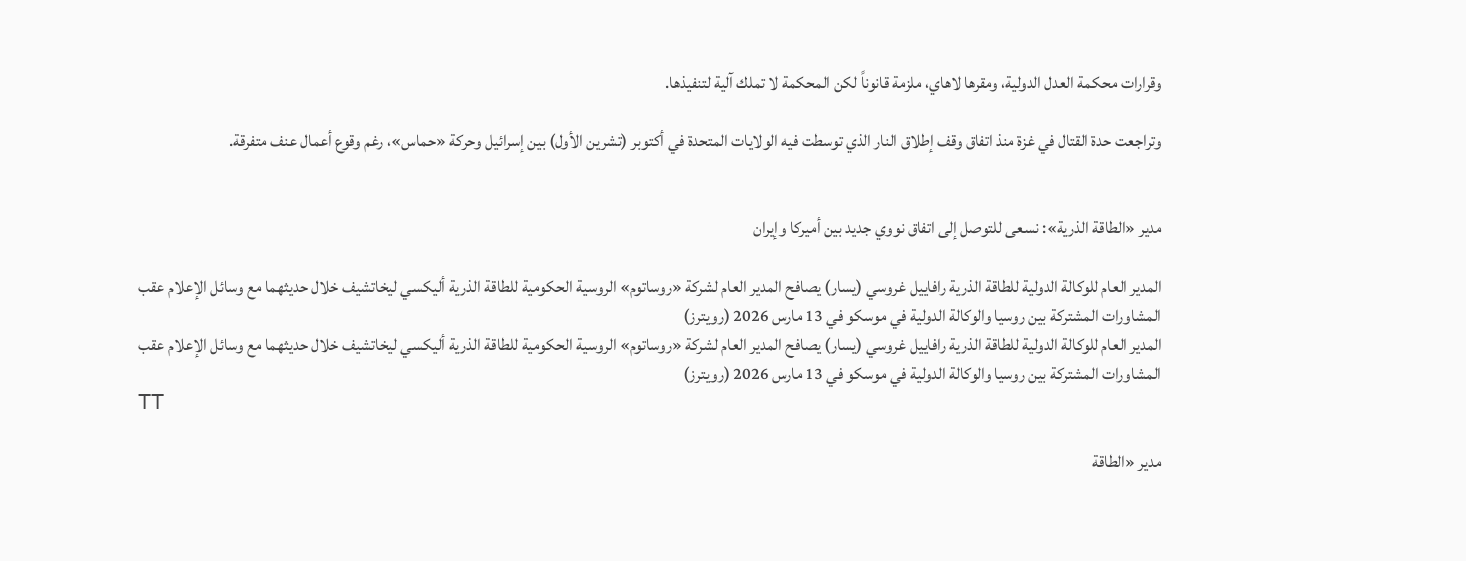وقرارات محكمة العدل الدولية، ومقرها لاهاي، ملزمة قانوناً لكن المحكمة لا تملك آلية لتنفيذها.

وتراجعت حدة القتال في غزة منذ اتفاق وقف إطلاق النار الذي توسطت فيه الولايات المتحدة في أكتوبر (تشرين الأول) بين إسرائيل وحركة «حماس»، رغم وقوع أعمال عنف متفرقة.


مدير «الطاقة الذرية»: نسعى للتوصل إلى اتفاق نووي جديد بين أميركا وإيران

المدير العام للوكالة الدولية للطاقة الذرية رافاييل غروسي (يسار) يصافح المدير العام لشركة «روساتوم» الروسية الحكومية للطاقة الذرية أليكسي ليخاتشيف خلال حديثهما مع وسائل الإعلام عقب المشاورات المشتركة بين روسيا والوكالة الدولية في موسكو في 13 مارس 2026 (رويترز)
المدير العام للوكالة الدولية للطاقة الذرية رافاييل غروسي (يسار) يصافح المدير العام لشركة «روساتوم» الروسية الحكومية للطاقة الذرية أليكسي ليخاتشيف خلال حديثهما مع وسائل الإعلام عقب المشاورات المشتركة بين روسيا والوكالة الدولية في موسكو في 13 مارس 2026 (رويترز)
TT

مدير «الطاقة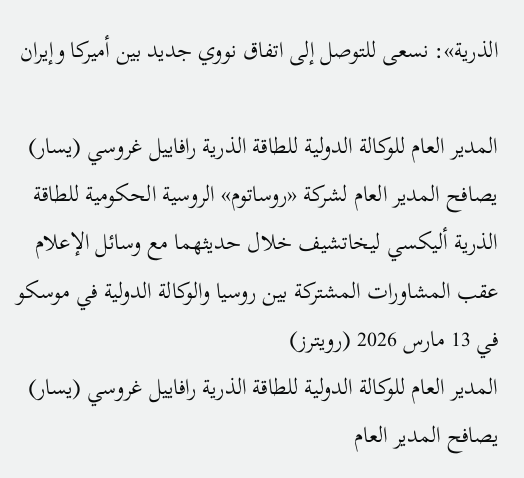الذرية»: نسعى للتوصل إلى اتفاق نووي جديد بين أميركا وإيران

المدير العام للوكالة الدولية للطاقة الذرية رافاييل غروسي (يسار) يصافح المدير العام لشركة «روساتوم» الروسية الحكومية للطاقة الذرية أليكسي ليخاتشيف خلال حديثهما مع وسائل الإعلام عقب المشاورات المشتركة بين روسيا والوكالة الدولية في موسكو في 13 مارس 2026 (رويترز)
المدير العام للوكالة الدولية للطاقة الذرية رافاييل غروسي (يسار) يصافح المدير العام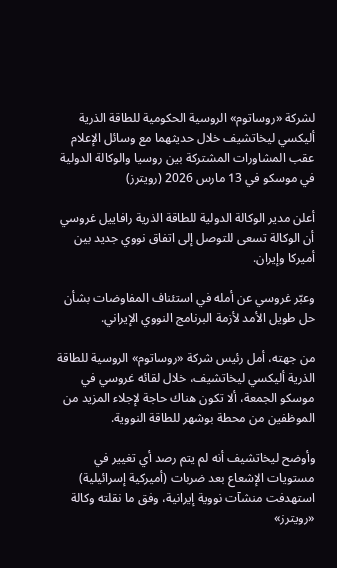لشركة «روساتوم» الروسية الحكومية للطاقة الذرية أليكسي ليخاتشيف خلال حديثهما مع وسائل الإعلام عقب المشاورات المشتركة بين روسيا والوكالة الدولية في موسكو في 13 مارس 2026 (رويترز)

أعلن مدير الوكالة الدولية للطاقة الذرية رافاييل غروسي أن الوكالة تسعى للتوصل إلى اتفاق نووي جديد بين أميركا وإيران.

وعبّر غروسي عن أمله ‌في استئناف المفاوضات بشأن حل طويل الأمد لأزمة البرنامج النووي الإيراني.

من جهته، أمل رئيس شركة «روساتوم» الروسية للطاقة الذرية أليكسي ليخاتشيف، خلال لقائه غروسي في موسكو الجمعة، ألا تكون هناك حاجة لإجلاء المزيد من الموظفين من محطة بوشهر للطاقة النووية.

وأوضح ليخاتشيف أنه لم يتم رصد أي تغيير في مستويات الإشعاع بعد ضربات (أميركية إسرائيلية) استهدفت منشآت نووية إيرانية، وفق ما نقلته وكالة «رويترز»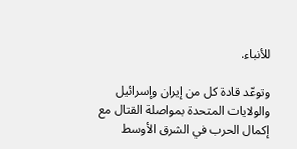للأنباء.

وتوعّد قادة كل من إيران وإسرائيل والولايات المتحدة بمواصلة القتال مع إكمال الحرب في الشرق الأوسط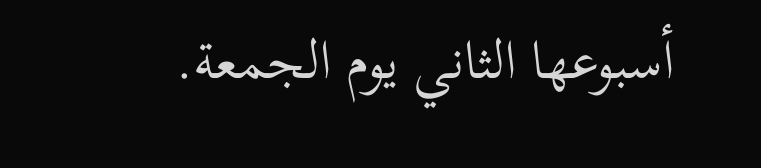أسبوعها الثاني يوم الجمعة.